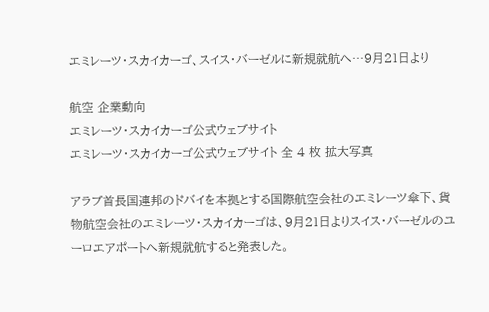エミレーツ・スカイカーゴ、スイス・バーゼルに新規就航へ…9月21日より

航空 企業動向
エミレーツ・スカイカーゴ公式ウェブサイト
エミレーツ・スカイカーゴ公式ウェブサイト 全 4 枚 拡大写真

アラブ首長国連邦のドバイを本拠とする国際航空会社のエミレーツ傘下、貨物航空会社のエミレーツ・スカイカーゴは、9月21日よりスイス・バーゼルのユーロエアポートへ新規就航すると発表した。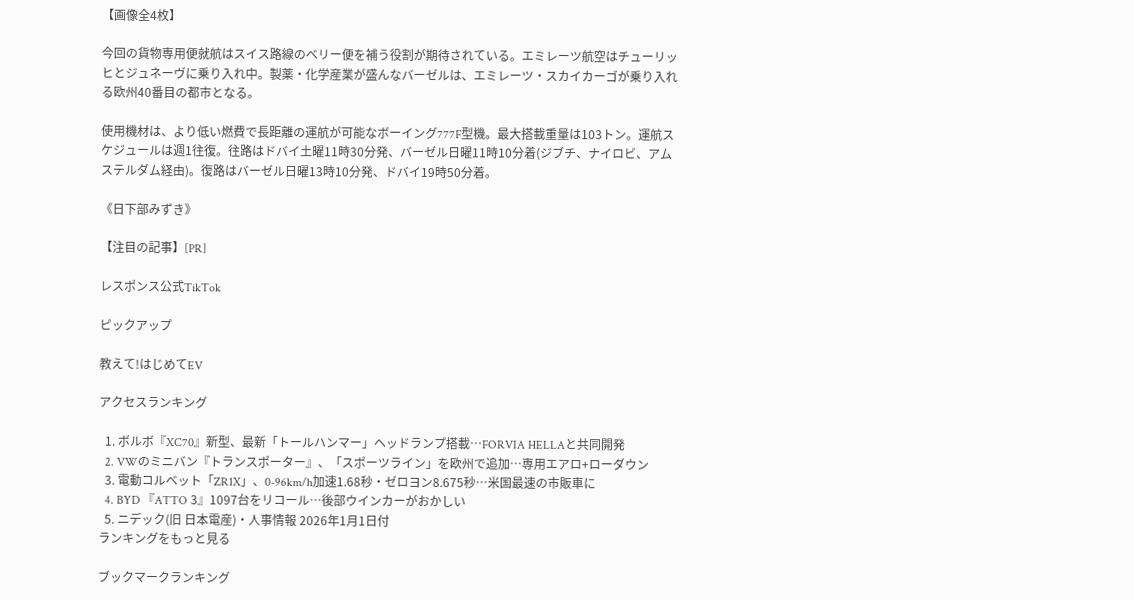【画像全4枚】

今回の貨物専用便就航はスイス路線のベリー便を補う役割が期待されている。エミレーツ航空はチューリッヒとジュネーヴに乗り入れ中。製薬・化学産業が盛んなバーゼルは、エミレーツ・スカイカーゴが乗り入れる欧州40番目の都市となる。

使用機材は、より低い燃費で長距離の運航が可能なボーイング777F型機。最大搭載重量は103トン。運航スケジュールは週1往復。往路はドバイ土曜11時30分発、バーゼル日曜11時10分着(ジブチ、ナイロビ、アムステルダム経由)。復路はバーゼル日曜13時10分発、ドバイ19時50分着。

《日下部みずき》

【注目の記事】[PR]

レスポンス公式TikTok

ピックアップ

教えて!はじめてEV

アクセスランキング

  1. ボルボ『XC70』新型、最新「トールハンマー」ヘッドランプ搭載…FORVIA HELLAと共同開発
  2. VWのミニバン『トランスポーター』、「スポーツライン」を欧州で追加…専用エアロ+ローダウン
  3. 電動コルベット「ZR1X」、0-96km/h加速1.68秒・ゼロヨン8.675秒…米国最速の市販車に
  4. BYD 『ATTO 3』1097台をリコール…後部ウインカーがおかしい
  5. ニデック(旧 日本電産)・人事情報 2026年1月1日付
ランキングをもっと見る

ブックマークランキング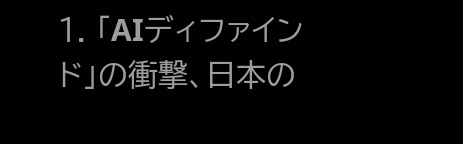1. 「AIディファインド」の衝撃、日本の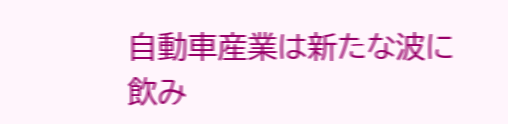自動車産業は新たな波に飲み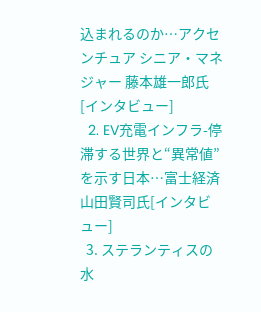込まれるのか…アクセンチュア シニア・マネジャー 藤本雄一郎氏[インタビュー]
  2. EV充電インフラ-停滞する世界と“異常値”を示す日本…富士経済 山田賢司氏[インタビュー]
  3. ステランティスの水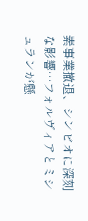素事業撤退、シンビオに深刻な影響…フォルヴィアとミシュランが懸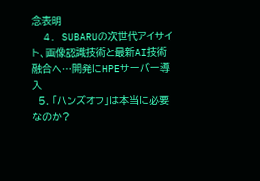念表明
  4. SUBARUの次世代アイサイト、画像認識技術と最新AI技術融合へ…開発にHPEサーバー導入
  5. 「ハンズオフ」は本当に必要なのか?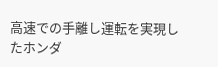高速での手離し運転を実現したホンダ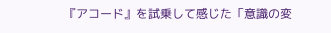『アコード』を試乗して感じた「意識の変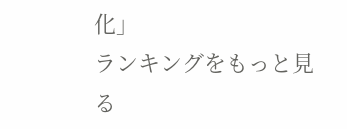化」
ランキングをもっと見る